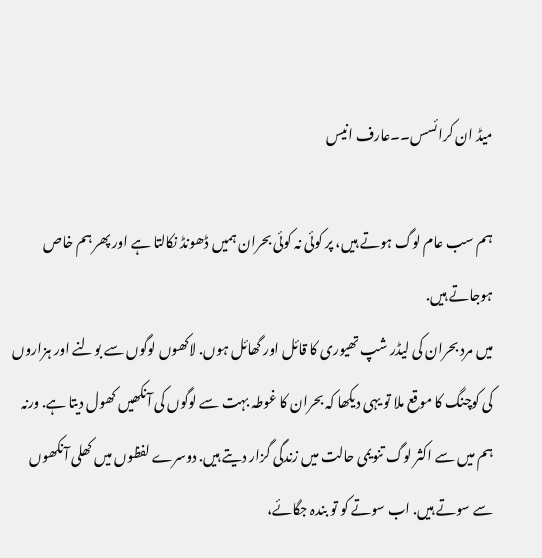میڈ ان کرائسس۔۔عارف انیس

ہم سب عام لوگ ہوتے ہیں، پر کوئی نہ کوئی بحران ہمیں ڈھونڈ نکالتا ہے اور پھر ہم خاص ہوجاتے ہیں.
میں مرد بحران کی لیڈر شپ تھیوری کا قائل اور گھائل ہوں. لاکھوں لوگوں سے بولنے اور ہزاروں کی کوچنگ کا موقع ملا تو یہی دیکھا کہ بحران کا غوطہ بہت سے لوگوں کی آنکھیں کھول دیتا ہے. ورنہ ہم میں سے اکثر لوگ تنویمی حالت میں زندگی گزار دیتے ہیں. دوسرے لفظوں میں کھلی آنکھوں سے سوتے ہیں. اب سوتے کو تو بندہ جگائے،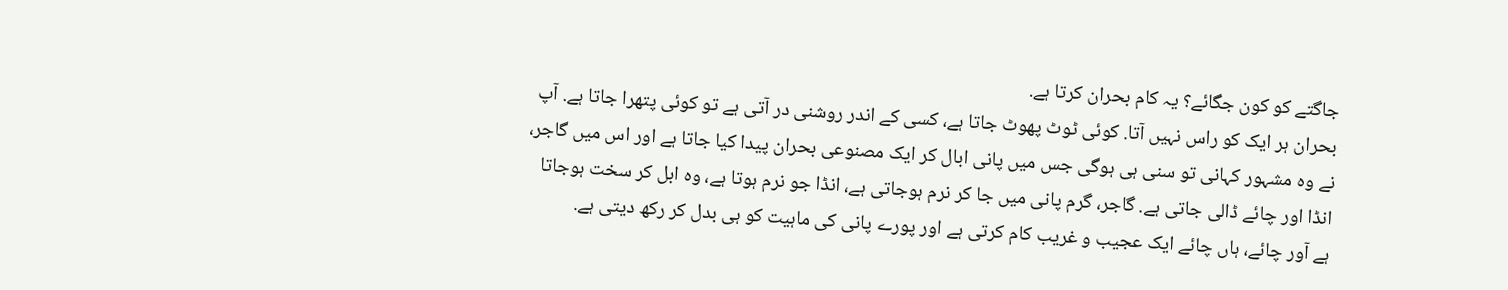جاگتے کو کون جگائے؟ یہ کام بحران کرتا ہے.
بحران ہر ایک کو راس نہیں آتا. کوئی ٹوٹ پھوٹ جاتا ہے، کسی کے اندر روشنی در آتی ہے تو کوئی پتھرا جاتا ہے. آپ نے وہ مشہور کہانی تو سنی ہی ہوگی جس میں پانی ابال کر ایک مصنوعی بحران پیدا کیا جاتا ہے اور اس میں گاجر، انڈا اور چائے ڈالی جاتی ہے. گاجر، گرم پانی میں جا کر نرم ہوجاتی ہے، انڈا جو نرم ہوتا ہے، وہ ابل کر سخت ہوجاتا ہے آور چائے، ہاں چائے ایک عجیب و غریب کام کرتی ہے اور پورے پانی کی ماہیت کو ہی بدل کر رکھ دیتی ہے.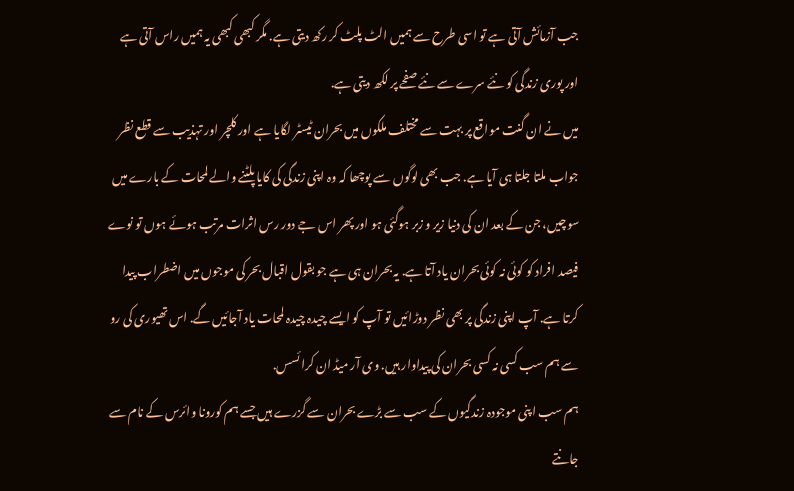جب آزمائش آتی ہے تو اسی طرح سے ہمیں الٹ پلٹ کر رکھ دیتی ہے. مگر کبھی کبھی یہ ہمیں راس آتی ہے اور پوری زندگی کو نئے سرے سے نئے صفحے پر لکھ دیتی ہے.
میں نے ان گنت مواقع پر بہت سے مختلف ملکوں میں بحران ٹیسٹر لگایا ہے اور کلچر اور تہذیب سے قطع نظر جواب ملتا جلتا ہی آیا ہے. جب بھی لوگوں سے پوچھا کہ وہ اپنی زندگی کی کایا پلٹنے والے لمحات کے بارے میں سوچیں، جن کے بعد ان کی دنیا زیر و زبر ہوگئی ہو اور پھر اس جے دور رس اثرات مرتب ہوئے ہوں تو نوے فیصد افراد کو کوئی نہ کوئی بحران یاد آتا ہے. یہ بحران ہی ہے جو بقول اقبال بحر کی موجوں میں اضطراب پیدا کرتا ہے. آپ اپنی زندگی پر بھی نظر دوڑائیں تو آپ کو ایسے چیدہ چیدہ لمحات یاد آجائیں گے. اس تھیوری کی رو سے ہم سب کسی نہ کسی بحران کی پیداوار ہیں. وی آر میڈ ان کرائسس.
ہم سب اپنی موجودہ زندگیوں کے سب سے بڑے بحران سے گزرے ہیں جسے ہم کورونا وائرس کے نام سے جانتے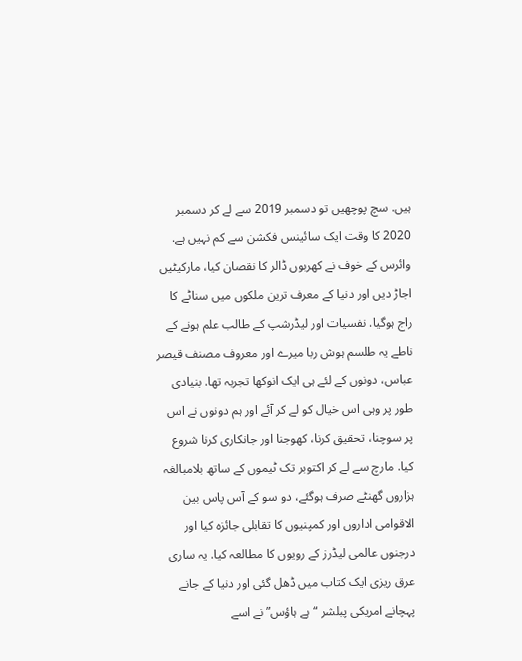ہیں. سچ پوچھیں تو دسمبر 2019 سے لے کر دسمبر 2020 کا وقت ایک سائینس فکشن سے کم نہیں ہے. وائرس کے خوف نے کھربوں ڈالر کا نقصان کیا، مارکیٹیں اجاڑ دیں اور دنیا کے معرف ترین ملکوں میں سناٹے کا راج ہوگیا. نفسیات اور لیڈرشپ کے طالب علم ہونے کے ناطے یہ طلسم ہوش ربا میرے اور معروف مصنف قیصر عباس، دونوں کے لئے ہی ایک انوکھا تجربہ تھا. بنیادی طور پر وہی اس خیال کو لے کر آئے اور ہم دونوں نے اس پر سوچنا، تحقیق کرنا، کھوجنا اور جانکاری کرنا شروع کیا. مارچ سے لے کر اکتوبر تک ٹیموں کے ساتھ بلامبالغہ ہزاروں گھنٹے صرف ہوگئے، دو سو کے آس پاس بین الاقوامی اداروں اور کمپنیوں کا تقابلی جائزہ کیا اور درجنوں عالمی لیڈرز کے رویوں کا مطالعہ کیا. یہ ساری عرق ریزی ایک کتاب میں ڈھل گئی اور دنیا کے جانے پہچانے امریکی پبلشر “ہے ہاؤس” نے اسے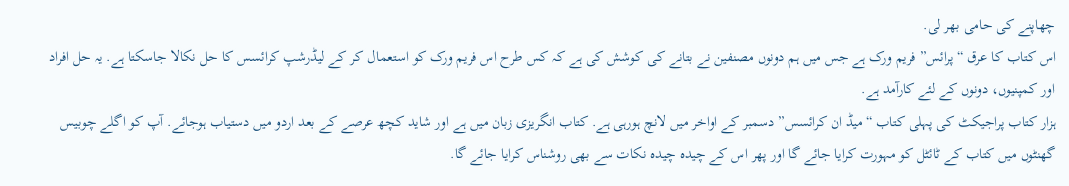چھاپنے کی حامی بھر لی.
اس کتاب کا عرق “پرائس” فریم ورک ہے جس میں ہم دونوں مصنفین نے بتانے کی کوشش کی ہے کہ کس طرح اس فریم ورک کو استعمال کر کے لیڈرشپ کرائسس کا حل نکالا جاسکتا ہے. یہ حل افراد اور کمپنیوں، دونوں کے لئے کارآمد ہے.
ہزار کتاب پراجیکٹ کی پہلی کتاب “میڈ ان کرائسس” دسمبر کے اواخر میں لانچ ہورہی ہے. کتاب انگریزی زبان میں ہے اور شاید کچھ عرصے کے بعد اردو میں دستیاب ہوجائے. آپ کو اگلے چوبیس گھنٹوں میں کتاب کے ٹائٹل کو مہورت کرایا جائے گا اور پھر اس کے چیدہ چیدہ نکات سے بھی روشناس کرایا جائے گا.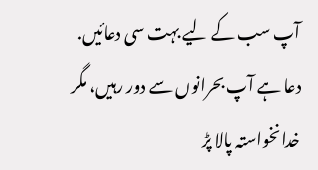آپ سب کے لیے بہت سی دعائیں. دعا ہے آپ بحرانوں سے دور رہیں، مگر خدانخواستہ پالا پڑ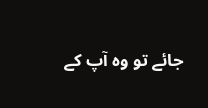جائے تو وہ آپ کے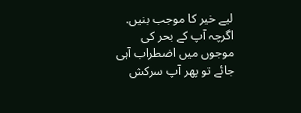لیے خیر کا موجب بنیں. اگرچہ آپ کے بحر کی موجوں میں اضطراب آہی جائے تو پھر آپ سرکش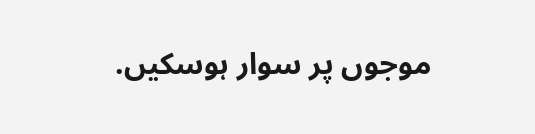موجوں پر سوار ہوسکیں.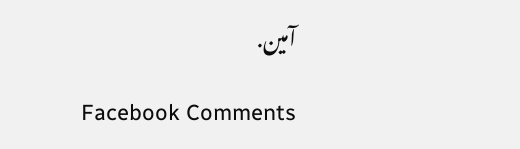آمین.

Facebook Comments